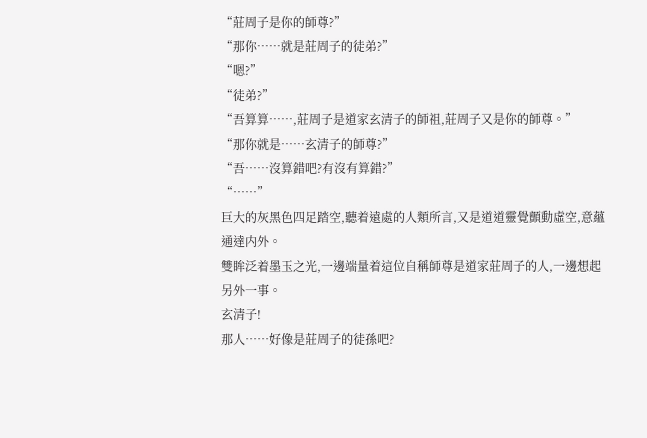“莊周子是你的師尊?”
“那你……就是莊周子的徒弟?”
“嗯?”
“徒弟?”
“吾算算……,莊周子是道家玄清子的師祖,莊周子又是你的師尊。”
“那你就是……玄清子的師尊?”
“吾……沒算錯吧?有沒有算錯?”
“……”
巨大的灰黑色四足踏空,聽着遠處的人類所言,又是道道靈覺顫動虛空,意蘊通達内外。
雙眸泛着墨玉之光,一邊端量着這位自稱師尊是道家莊周子的人,一邊想起另外一事。
玄清子!
那人……好像是莊周子的徒孫吧?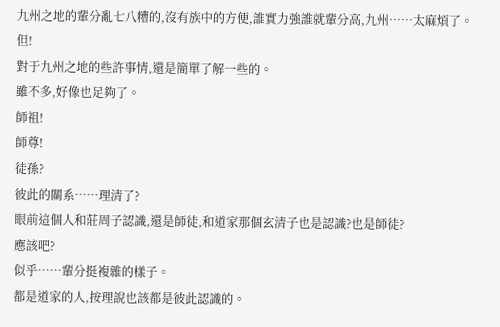九州之地的輩分亂七八糟的,沒有族中的方便,誰實力強誰就輩分高,九州……太麻煩了。
但!
對于九州之地的些許事情,還是簡單了解一些的。
雖不多,好像也足夠了。
師祖!
師尊!
徒孫?
彼此的關系……理清了?
眼前這個人和莊周子認識,還是師徒,和道家那個玄清子也是認識?也是師徒?
應該吧?
似乎……輩分挺複雜的樣子。
都是道家的人,按理說也該都是彼此認識的。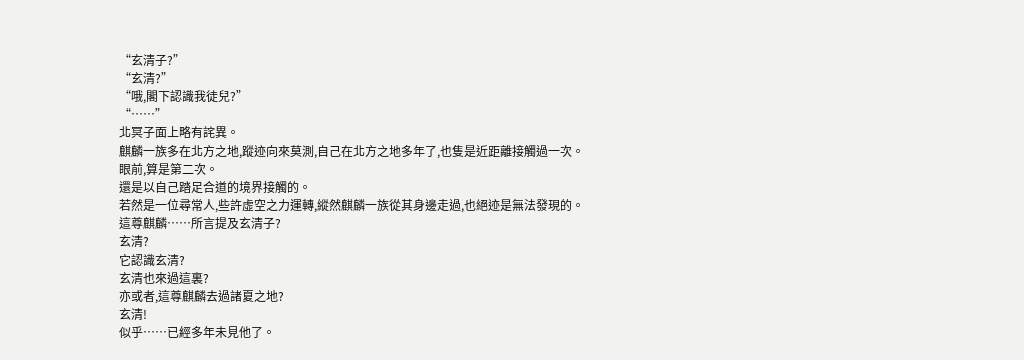“玄清子?”
“玄清?”
“哦,閣下認識我徒兒?”
“……”
北冥子面上略有詫異。
麒麟一族多在北方之地,蹤迹向來莫測,自己在北方之地多年了,也隻是近距離接觸過一次。
眼前,算是第二次。
還是以自己踏足合道的境界接觸的。
若然是一位尋常人,些許虛空之力運轉,縱然麒麟一族從其身邊走過,也絕迹是無法發現的。
這尊麒麟……所言提及玄清子?
玄清?
它認識玄清?
玄清也來過這裏?
亦或者,這尊麒麟去過諸夏之地?
玄清!
似乎……已經多年未見他了。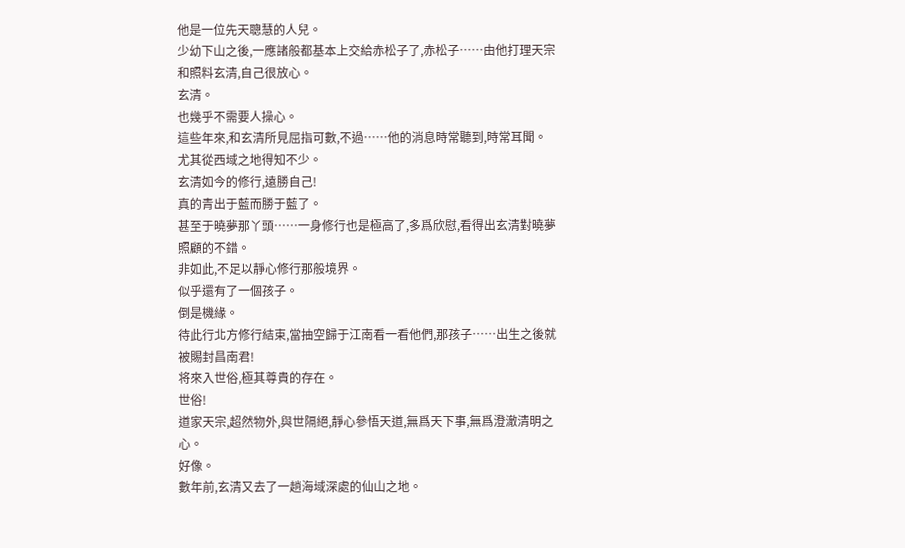他是一位先天聰慧的人兒。
少幼下山之後,一應諸般都基本上交給赤松子了,赤松子……由他打理天宗和照料玄清,自己很放心。
玄清。
也幾乎不需要人操心。
這些年來,和玄清所見屈指可數,不過……他的消息時常聽到,時常耳聞。
尤其從西域之地得知不少。
玄清如今的修行,遠勝自己!
真的青出于藍而勝于藍了。
甚至于曉夢那丫頭……一身修行也是極高了,多爲欣慰,看得出玄清對曉夢照顧的不錯。
非如此,不足以靜心修行那般境界。
似乎還有了一個孩子。
倒是機緣。
待此行北方修行結束,當抽空歸于江南看一看他們,那孩子……出生之後就被賜封昌南君!
将來入世俗,極其尊貴的存在。
世俗!
道家天宗,超然物外,與世隔絕,靜心參悟天道,無爲天下事,無爲澄澈清明之心。
好像。
數年前,玄清又去了一趟海域深處的仙山之地。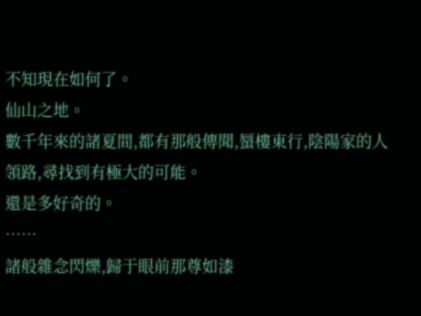不知現在如何了。
仙山之地。
數千年來的諸夏間,都有那般傳聞,蜃樓東行,陰陽家的人領路,尋找到有極大的可能。
還是多好奇的。
……
諸般雜念閃爍,歸于眼前那尊如漆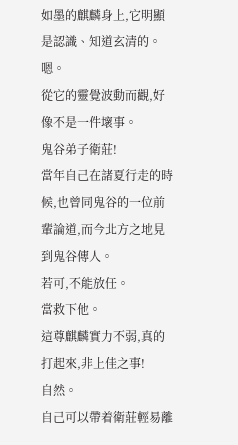如墨的麒麟身上,它明顯是認識、知道玄清的。
嗯。
從它的靈覺波動而觀,好像不是一件壞事。
鬼谷弟子衛莊!
當年自己在諸夏行走的時候,也曾同鬼谷的一位前輩論道,而今北方之地見到鬼谷傳人。
若可,不能放任。
當救下他。
這尊麒麟實力不弱,真的打起來,非上佳之事!
自然。
自己可以帶着衛莊輕易離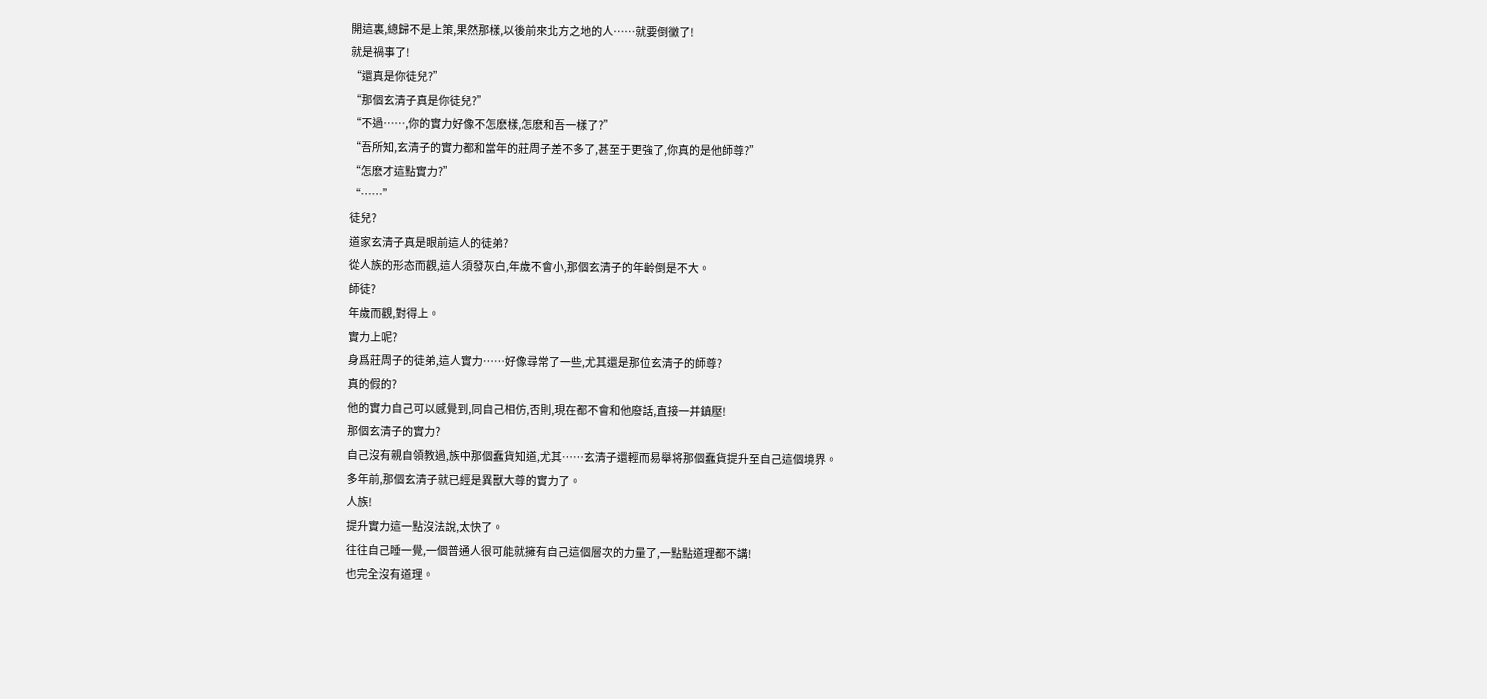開這裏,總歸不是上策,果然那樣,以後前來北方之地的人……就要倒黴了!
就是禍事了!
“還真是你徒兒?”
“那個玄清子真是你徒兒?”
“不過……,你的實力好像不怎麽樣,怎麽和吾一樣了?”
“吾所知,玄清子的實力都和當年的莊周子差不多了,甚至于更強了,你真的是他師尊?”
“怎麽才這點實力?”
“……”
徒兒?
道家玄清子真是眼前這人的徒弟?
從人族的形态而觀,這人須發灰白,年歲不會小,那個玄清子的年齡倒是不大。
師徒?
年歲而觀,對得上。
實力上呢?
身爲莊周子的徒弟,這人實力……好像尋常了一些,尤其還是那位玄清子的師尊?
真的假的?
他的實力自己可以感覺到,同自己相仿,否則,現在都不會和他廢話,直接一并鎮壓!
那個玄清子的實力?
自己沒有親自領教過,族中那個蠢貨知道,尤其……玄清子還輕而易舉将那個蠢貨提升至自己這個境界。
多年前,那個玄清子就已經是異獸大尊的實力了。
人族!
提升實力這一點沒法說,太快了。
往往自己睡一覺,一個普通人很可能就擁有自己這個層次的力量了,一點點道理都不講!
也完全沒有道理。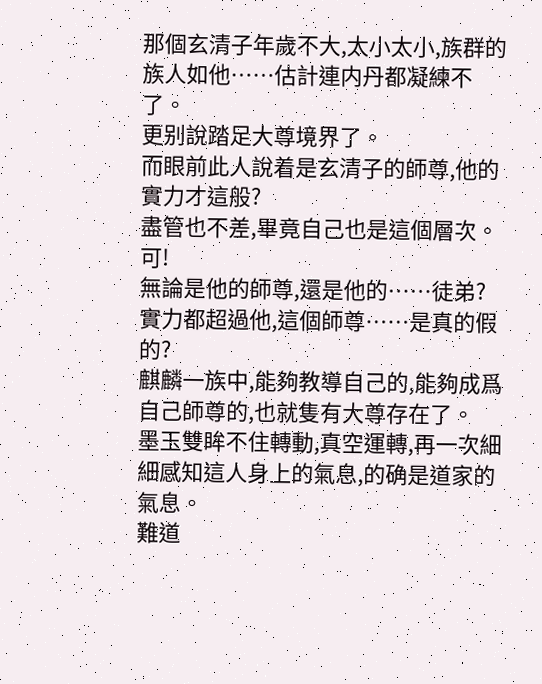那個玄清子年歲不大,太小太小,族群的族人如他……估計連内丹都凝練不了。
更别說踏足大尊境界了。
而眼前此人說着是玄清子的師尊,他的實力才這般?
盡管也不差,畢竟自己也是這個層次。
可!
無論是他的師尊,還是他的……徒弟?
實力都超過他,這個師尊……是真的假的?
麒麟一族中,能夠教導自己的,能夠成爲自己師尊的,也就隻有大尊存在了。
墨玉雙眸不住轉動,真空運轉,再一次細細感知這人身上的氣息,的确是道家的氣息。
難道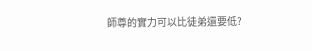師尊的實力可以比徒弟還要低?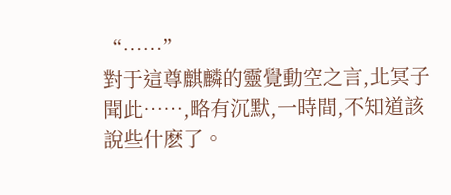“……”
對于這尊麒麟的靈覺動空之言,北冥子聞此……,略有沉默,一時間,不知道該說些什麽了。